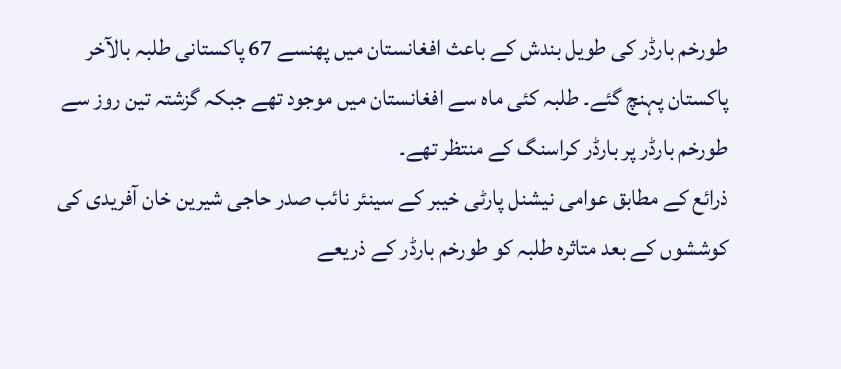طورخم بارڈر کی طویل بندش کے باعث افغانستان میں پھنسے 67 پاکستانی طلبہ بالآخر پاکستان پہنچ گئے۔ طلبہ کئی ماہ سے افغانستان میں موجود تھے جبکہ گزشتہ تین روز سے طورخم بارڈر پر بارڈر کراسنگ کے منتظر تھے۔
ذرائع کے مطابق عوامی نیشنل پارٹی خیبر کے سینئر نائب صدر حاجی شیرین خان آفریدی کی کوششوں کے بعد متاثرہ طلبہ کو طورخم بارڈر کے ذریعے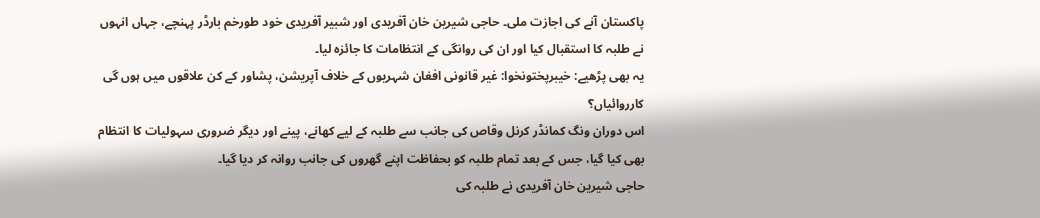پاکستان آنے کی اجازت ملی۔ حاجی شیرین خان آفریدی اور شبیر آفریدی خود طورخم بارڈر پہنچے، جہاں انہوں نے طلبہ کا استقبال کیا اور ان کی روانگی کے انتظامات کا جائزہ لیا۔
یہ بھی پڑھیے: خیبرپختونخوا: غیر قانونی افغان شہریوں کے خلاف آپریشن، پشاور کے کن علاقوں میں ہوں گی کارروائیاں؟
اس دوران ونگ کمانڈر کرنل وقاص کی جانب سے طلبہ کے لیے کھانے، پینے اور دیگر ضروری سہولیات کا انتظام بھی کیا گیا، جس کے بعد تمام طلبہ کو بحفاظت اپنے گھروں کی جانب روانہ کر دیا گیا۔
حاجی شیرین خان آفریدی نے طلبہ کی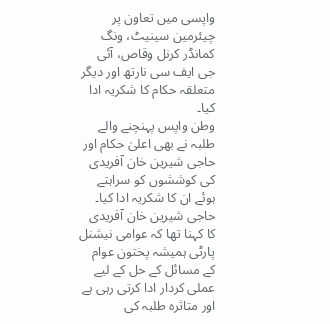واپسی میں تعاون پر چیئرمین سینیٹ، ونگ کمانڈر کرنل وقاص، آئی جی ایف سی نارتھ اور دیگر متعلقہ حکام کا شکریہ ادا کیا۔
وطن واپس پہنچنے والے طلبہ نے بھی اعلیٰ حکام اور حاجی شیرین خان آفریدی کی کوششوں کو سراہتے ہوئے ان کا شکریہ ادا کیا۔
حاجی شیرین خان آفریدی کا کہنا تھا کہ عوامی نیشنل پارٹی ہمیشہ پختون عوام کے مسائل کے حل کے لیے عملی کردار ادا کرتی رہی ہے اور متاثرہ طلبہ کی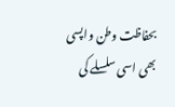بحفاظت وطن واپسی بھی اسی سلسلے کی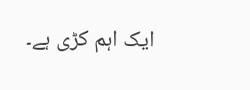ایک اہم کڑی ہے۔